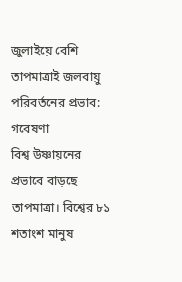জুলাইয়ে বেশি তাপমাত্রাই জলবায়ু পরিবর্তনের প্রভাব: গবেষণা
বিশ্ব উষ্ণায়নের প্রভাবে বাড়ছে তাপমাত্রা। বিশ্বের ৮১ শতাংশ মানুষ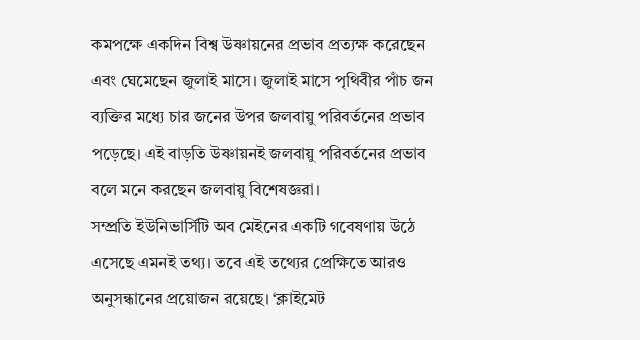কমপক্ষে একদিন বিশ্ব উষ্ণায়নের প্রভাব প্রত্যক্ষ করেছেন এবং ঘেমেছেন জুলাই মাসে। জুলাই মাসে পৃথিবীর পাঁচ জন ব্যক্তির মধ্যে চার জনের উপর জলবায়ু পরিবর্তনের প্রভাব পড়েছে। এই বাড়তি উষ্ণায়নই জলবায়ু পরিবর্তনের প্রভাব বলে মনে করছেন জলবায়ু বিশেষজ্ঞরা।
সম্প্রতি ইউনিভার্সিটি অব মেইনের একটি গবেষণায় উঠে এসেছে এমনই তথ্য। তবে এই তথ্যের প্রেক্ষিতে আরও অনুসন্ধানের প্রয়োজন রয়েছে। ‘ক্লাইমেট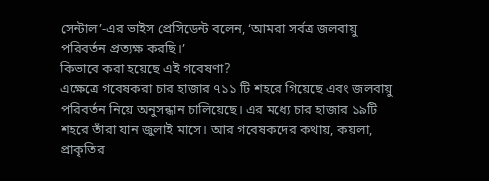সেন্টাল’-এর ভাইস প্রেসিডেন্ট বলেন, ‘আমরা সর্বত্র জলবায়ু পরিবর্তন প্রত্যক্ষ করছি।’
কিভাবে করা হয়েছে এই গবেষণা?
এক্ষেত্রে গবেষকরা চার হাজার ৭১১ টি শহরে গিয়েছে এবং জলবায়ু পরিবর্তন নিয়ে অনুসন্ধান চালিয়েছে। এর মধ্যে চার হাজার ১৯টি শহরে তাঁরা যান জুলাই মাসে। আর গবেষকদের কথায়, কয়লা, প্রাকৃতির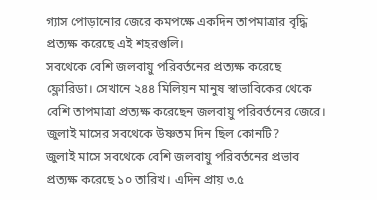গ্যাস পোড়ানোর জেরে কমপক্ষে একদিন তাপমাত্রার বৃদ্ধি প্রত্যক্ষ করেছে এই শহরগুলি।
সবথেকে বেশি জলবায়ু পরিবর্তনের প্রত্যক্ষ করেছে ফ্লোরিডা। সেখানে ২৪৪ মিলিয়ন মানুষ স্বাভাবিকের থেকে বেশি তাপমাত্রা প্রত্যক্ষ করেছেন জলবায়ু পরিবর্তনের জেরে। জুলাই মাসের সবথেকে উষ্ণতম দিন ছিল কোনটি?
জুলাই মাসে সবথেকে বেশি জলবায়ু পরিবর্তনের প্রভাব প্রত্যক্ষ করেছে ১০ তারিখ। এদিন প্রায় ৩.৫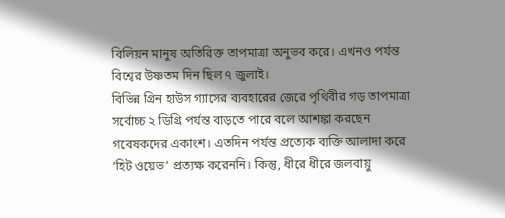বিলিয়ন মানুষ অতিরিক্ত তাপমাত্রা অনুভব করে। এখনও পর্যন্ত বিশ্বের উষ্ণতম দিন ছিল ৭ জুলাই।
বিভিন্ন গ্রিন হাউস গ্যাসের ব্যবহারের জেরে পৃথিবীর গড় তাপমাত্রা সর্বোচ্চ ২ ডিগ্রি পর্যন্ত বাড়তে পারে বলে আশঙ্কা করছেন গবেষকদের একাংশ। এতদিন পর্যন্ত প্রত্যেক ব্যক্তি আলাদা করে ‘হিট ওয়েভ’ প্রত্যক্ষ করেননি। কিন্তু, ধীরে ধীরে জলবায়ু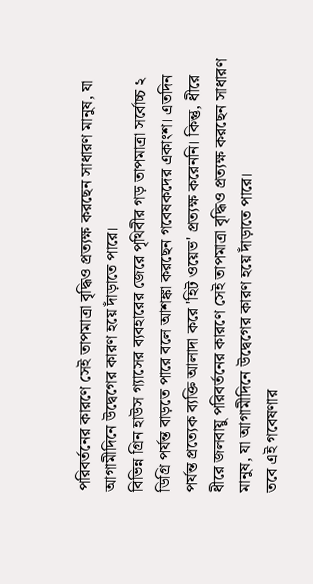পরিবর্তনের কারণে সেই তাপমাত্রা বৃদ্ধিও প্রত্যক্ষ করছেন সাধারণ মানুষ, যা আগামীদিনে উদ্বেগের কারণ হয়ে দাঁড়াতে পারে।
বিভিন্ন গ্রিন হাউস গ্যাসের ব্যবহারের জেরে পৃথিবীর গড় তাপমাত্রা সর্বোচ্চ ২ ডিগ্রি পর্যন্ত বাড়তে পারে বলে আশঙ্কা করছেন গবেষকদের একাংশ। এতদিন পর্যন্ত প্রত্যেক ব্যক্তি আলাদা করে 'হিট ওয়েভ' প্রত্যক্ষ করেননি। কিন্তু, ধীরে ধীরে জলবায়ু পরিবর্তনের কারণে সেই তাপমাত্রা বৃদ্ধিও প্রত্যক্ষ করছেন সাধারণ মানুষ, যা আগামীদিনে উদ্বেগের কারণ হয়ে দাঁড়াতে পারে।
তবে এই গবেষণার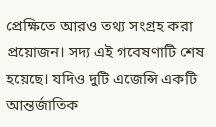প্রেক্ষিতে আরও তথ্য সংগ্রহ করা প্রয়োজন। সদ্য এই গবেষণাটি শেষ হয়েছে। যদিও দুটি এজেন্সি একটি আন্তর্জাতিক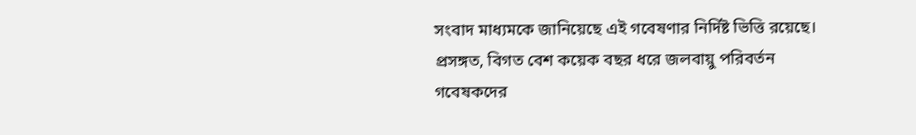সংবাদ মাধ্যমকে জানিয়েছে এই গবেষণার নির্দিষ্ট ভিত্তি রয়েছে। প্রসঙ্গত, বিগত বেশ কয়েক বছর ধরে জলবায়ু পরিবর্তন গবেষকদের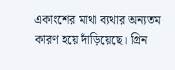একাংশের মাথা ব্যথার অন্যতম কারণ হয়ে দাঁড়িয়েছে। গ্রিন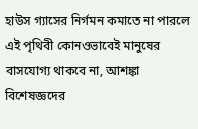হাউস গ্যাসের নির্গমন কমাতে না পারলে এই পৃথিবী কোনওভাবেই মানুষের বাসযোগ্য থাকবে না, আশঙ্কা বিশেষজ্ঞদের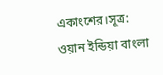একাংশের।সূত্র: ওয়ান ইন্ডিয়া বাংলা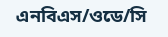এনবিএস/ওডে/সি